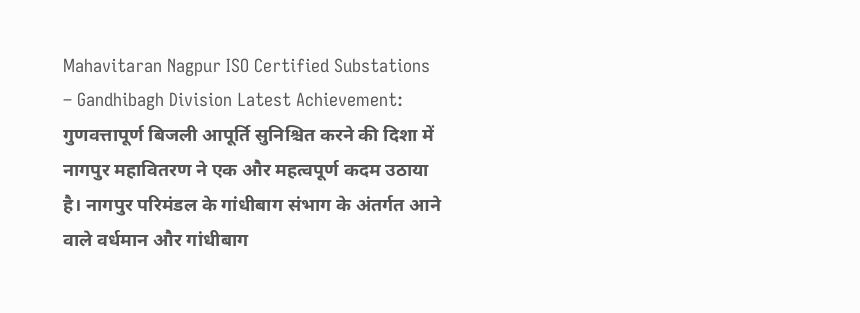Mahavitaran Nagpur ISO Certified Substations – Gandhibagh Division Latest Achievement: गुणवत्तापूर्ण बिजली आपूर्ति सुनिश्चित करने की दिशा में नागपुर महावितरण ने एक और महत्वपूर्ण कदम उठाया है। नागपुर परिमंडल के गांधीबाग संभाग के अंतर्गत आने वाले वर्धमान और गांधीबाग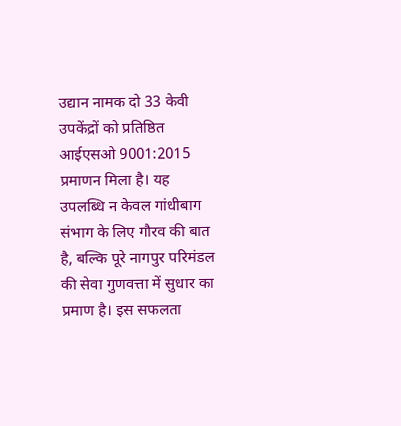उद्यान नामक दो 33 केवी उपकेंद्रों को प्रतिष्ठित आईएसओ 9001:2015 प्रमाणन मिला है। यह उपलब्धि न केवल गांधीबाग संभाग के लिए गौरव की बात है, बल्कि पूरे नागपुर परिमंडल की सेवा गुणवत्ता में सुधार का प्रमाण है। इस सफलता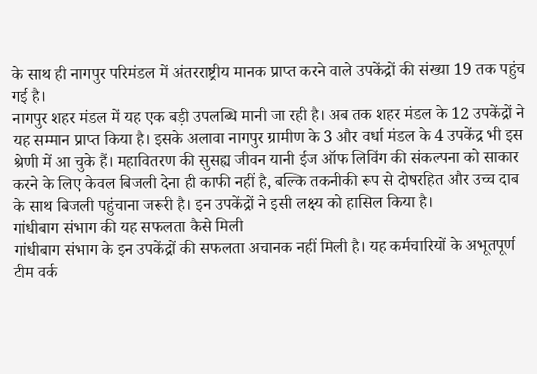के साथ ही नागपुर परिमंडल में अंतरराष्ट्रीय मानक प्राप्त करने वाले उपकेंद्रों की संख्या 19 तक पहुंच गई है।
नागपुर शहर मंडल में यह एक बड़ी उपलब्धि मानी जा रही है। अब तक शहर मंडल के 12 उपकेंद्रों ने यह सम्मान प्राप्त किया है। इसके अलावा नागपुर ग्रामीण के 3 और वर्धा मंडल के 4 उपकेंद्र भी इस श्रेणी में आ चुके हैं। महावितरण की सुसह्य जीवन यानी ईज ऑफ लिविंग की संकल्पना को साकार करने के लिए केवल बिजली देना ही काफी नहीं है, बल्कि तकनीकी रूप से दोषरहित और उच्च दाब के साथ बिजली पहुंचाना जरूरी है। इन उपकेंद्रों ने इसी लक्ष्य को हासिल किया है।
गांधीबाग संभाग की यह सफलता कैसे मिली
गांधीबाग संभाग के इन उपकेंद्रों की सफलता अचानक नहीं मिली है। यह कर्मचारियों के अभूतपूर्ण टीम वर्क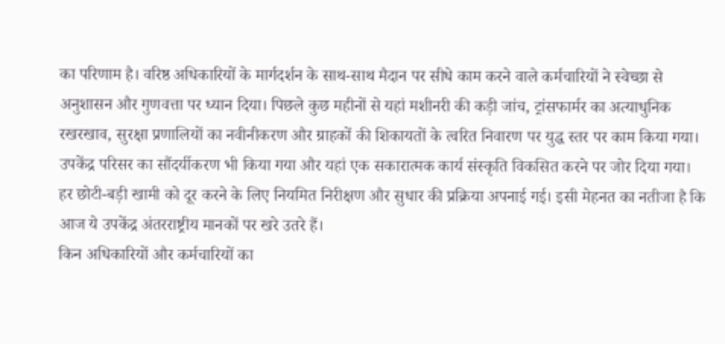का परिणाम है। वरिष्ठ अधिकारियों के मार्गदर्शन के साथ-साथ मैदान पर सीधे काम करने वाले कर्मचारियों ने स्वेच्छा से अनुशासन और गुणवत्ता पर ध्यान दिया। पिछले कुछ महीनों से यहां मशीनरी की कड़ी जांच, ट्रांसफार्मर का अत्याधुनिक रखरखाव, सुरक्षा प्रणालियों का नवीनीकरण और ग्राहकों की शिकायतों के त्वरित निवारण पर युद्ध स्तर पर काम किया गया।
उपकेंद्र परिसर का सौंदर्यीकरण भी किया गया और यहां एक सकारात्मक कार्य संस्कृति विकसित करने पर जोर दिया गया। हर छोटी-बड़ी खामी को दूर करने के लिए नियमित निरीक्षण और सुधार की प्रक्रिया अपनाई गई। इसी मेहनत का नतीजा है कि आज ये उपकेंद्र अंतरराष्ट्रीय मानकों पर खरे उतरे हैं।
किन अधिकारियों और कर्मचारियों का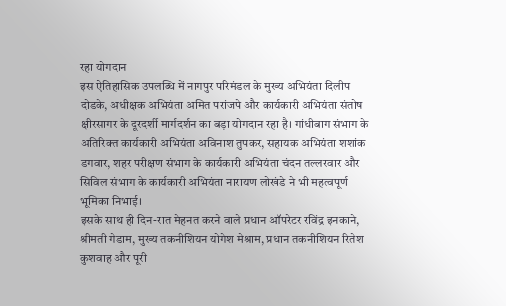रहा योगदान
इस ऐतिहासिक उपलब्धि में नागपुर परिमंडल के मुख्य अभियंता दिलीप दोडके, अधीक्षक अभियंता अमित परांजपे और कार्यकारी अभियंता संतोष क्षीरसागर के दूरदर्शी मार्गदर्शन का बड़ा योगदान रहा है। गांधीबाग संभाग के अतिरिक्त कार्यकारी अभियंता अविनाश तुपकर, सहायक अभियंता शशांक डगवार, शहर परीक्षण संभाग के कार्यकारी अभियंता चंदन तल्लरवार और सिविल संभाग के कार्यकारी अभियंता नारायण लोखंडे ने भी महत्वपूर्ण भूमिका निभाई।
इसके साथ ही दिन-रात मेहनत करने वाले प्रधान ऑपरेटर रविंद्र इनकाने, श्रीमती गेडाम, मुख्य तकनीशियन योगेश मेश्राम, प्रधान तकनीशियन रितेश कुशवाह और पूरी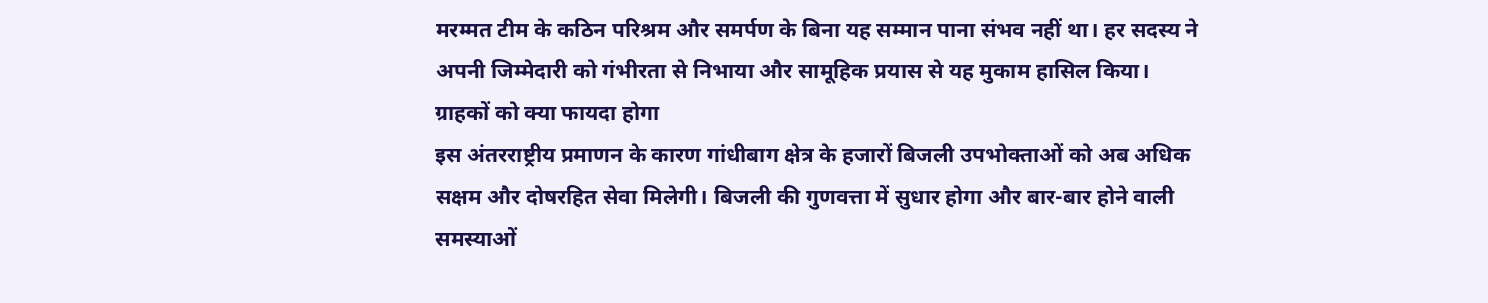मरम्मत टीम के कठिन परिश्रम और समर्पण के बिना यह सम्मान पाना संभव नहीं था। हर सदस्य ने अपनी जिम्मेदारी को गंभीरता से निभाया और सामूहिक प्रयास से यह मुकाम हासिल किया।
ग्राहकों को क्या फायदा होगा
इस अंतरराष्ट्रीय प्रमाणन के कारण गांधीबाग क्षेत्र के हजारों बिजली उपभोक्ताओं को अब अधिक सक्षम और दोषरहित सेवा मिलेगी। बिजली की गुणवत्ता में सुधार होगा और बार-बार होने वाली समस्याओं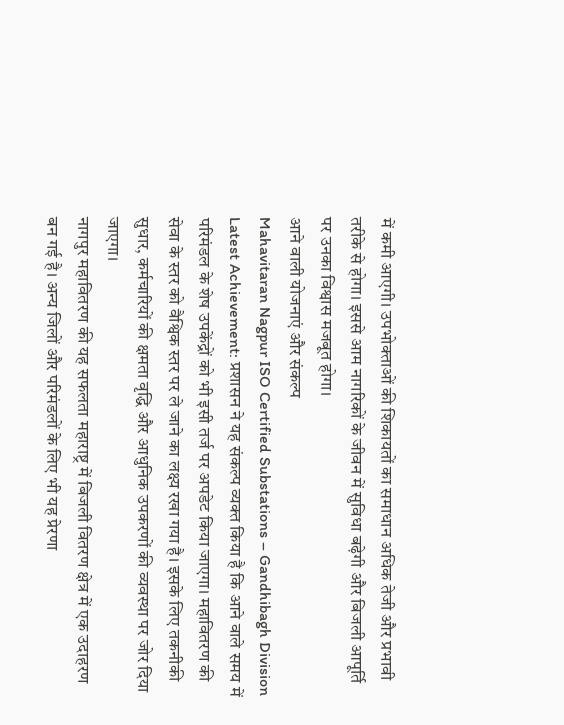में कमी आएगी। उपभोक्ताओं की शिकायतों का समाधान अधिक तेजी और प्रभावी तरीके से होगा। इससे आम नागरिकों के जीवन में सुविधा बढ़ेगी और बिजली आपूर्ति पर उनका विश्वास मजबूत होगा।
आने वाली योजनाएं और संकल्प
Mahavitaran Nagpur ISO Certified Substations – Gandhibagh Division Latest Achievement: प्रशासन ने यह संकल्प व्यक्त किया है कि आने वाले समय में परिमंडल के शेष उपकेंद्रों को भी इसी तर्ज पर अपडेट किया जाएगा। महावितरण की सेवा के स्तर को वैश्विक स्तर पर ले जाने का लक्ष्य रखा गया है। इसके लिए तकनीकी सुधार, कर्मचारियों की क्षमता वृद्धि और आधुनिक उपकरणों की व्यवस्था पर जोर दिया जाएगा।
नागपुर महावितरण की यह सफलता महाराष्ट्र में बिजली वितरण क्षेत्र में एक उदाहरण बन गई है। अन्य जिलों और परिमंडलों के लिए भी यह प्रेरणा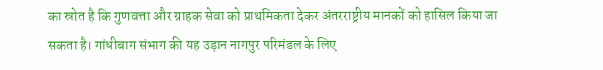का स्रोत है कि गुणवत्ता और ग्राहक सेवा को प्राथमिकता देकर अंतरराष्ट्रीय मानकों को हासिल किया जा सकता है। गांधीबाग संभाग की यह उड़ान नागपुर परिमंडल के लिए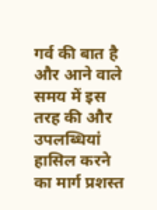गर्व की बात है और आने वाले समय में इस तरह की और उपलब्धियां हासिल करने का मार्ग प्रशस्त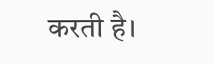करती है।